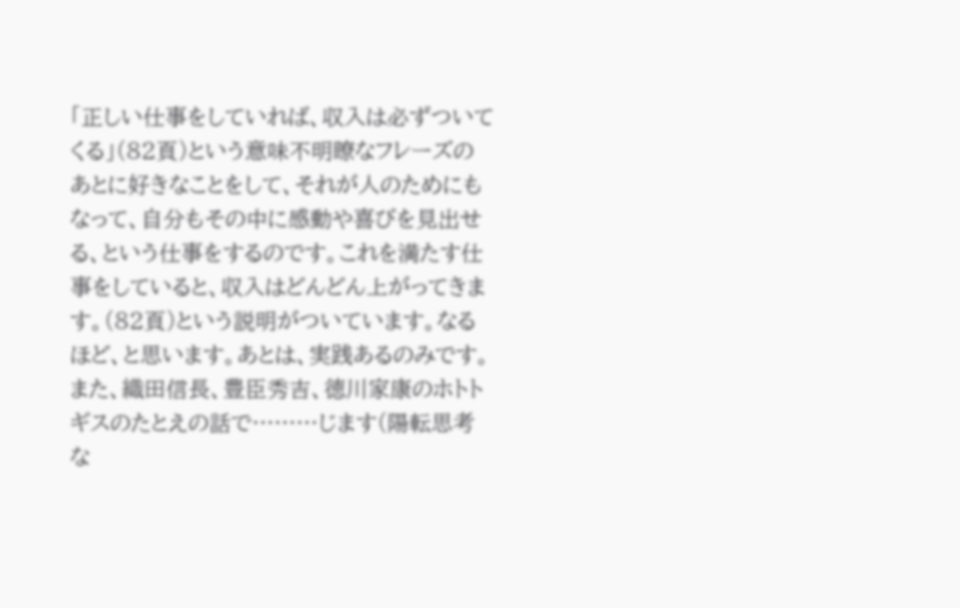「正しい仕事をしていれば、収入は必ずついてくる」(82頁)という意味不明瞭なフレーズのあとに好きなことをして、それが人のためにもなって、自分もその中に感動や喜びを見出せる、という仕事をするのです。これを満たす仕事をしていると、収入はどんどん上がってきます。(82頁)という説明がついています。なるほど、と思います。あとは、実践あるのみです。また、織田信長、豊臣秀吉、徳川家康のホトトギスのたとえの話で………じます(陽転思考な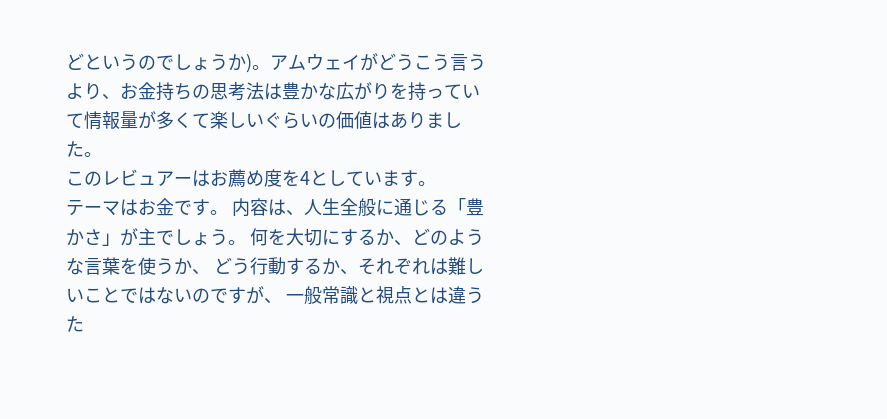どというのでしょうか)。アムウェイがどうこう言うより、お金持ちの思考法は豊かな広がりを持っていて情報量が多くて楽しいぐらいの価値はありました。
このレビュアーはお薦め度を4としています。
テーマはお金です。 内容は、人生全般に通じる「豊かさ」が主でしょう。 何を大切にするか、どのような言葉を使うか、 どう行動するか、それぞれは難しいことではないのですが、 一般常識と視点とは違うた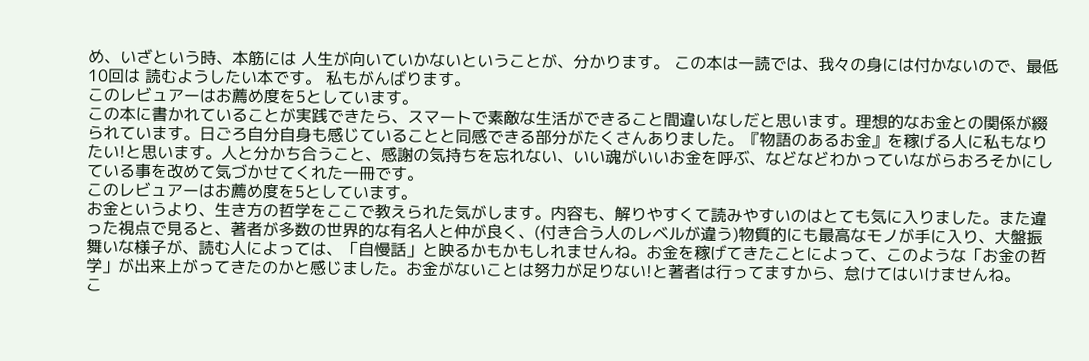め、いざという時、本筋には 人生が向いていかないということが、分かります。 この本は一読では、我々の身には付かないので、最低10回は 読むようしたい本です。 私もがんばります。
このレビュアーはお薦め度を5としています。
この本に書かれていることが実践できたら、スマートで素敵な生活ができること間違いなしだと思います。理想的なお金との関係が綴られています。日ごろ自分自身も感じていることと同感できる部分がたくさんありました。『物語のあるお金』を稼げる人に私もなりたい!と思います。人と分かち合うこと、感謝の気持ちを忘れない、いい魂がいいお金を呼ぶ、などなどわかっていながらおろそかにしている事を改めて気づかせてくれた一冊です。
このレビュアーはお薦め度を5としています。
お金というより、生き方の哲学をここで教えられた気がします。内容も、解りやすくて読みやすいのはとても気に入りました。また違った視点で見ると、著者が多数の世界的な有名人と仲が良く、(付き合う人のレベルが違う)物質的にも最高なモノが手に入り、大盤振舞いな様子が、読む人によっては、「自慢話」と映るかもかもしれませんね。お金を稼げてきたことによって、このような「お金の哲学」が出来上がってきたのかと感じました。お金がないことは努力が足りない!と著者は行ってますから、怠けてはいけませんね。
こ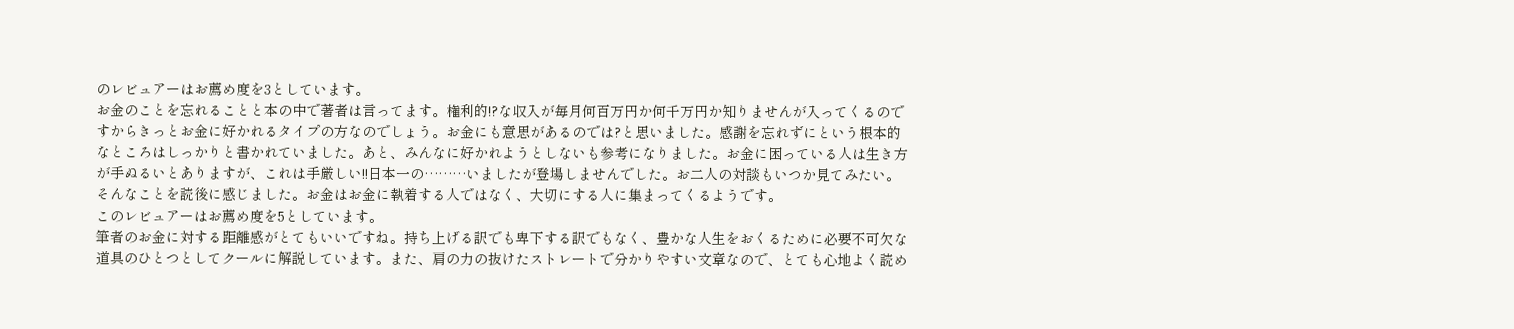のレビュアーはお薦め度を3としています。
お金のことを忘れることと本の中で著者は言ってます。権利的!?な収入が毎月何百万円か何千万円か知りませんが入ってくるのですからきっとお金に好かれるタイプの方なのでしょう。お金にも意思があるのでは?と思いました。感謝を忘れずにという根本的なところはしっかりと書かれていました。あと、みんなに好かれようとしないも参考になりました。お金に困っている人は生き方が手ぬるいとありますが、これは手厳しい!!日本一の………いましたが登場しませんでした。お二人の対談もいつか見てみたい。そんなことを読後に感じました。お金はお金に執着する人ではなく、大切にする人に集まってくるようです。
このレビュアーはお薦め度を5としています。
筆者のお金に対する距離感がとてもいいですね。持ち上げる訳でも卑下する訳でもなく、豊かな人生をおくるために必要不可欠な道具のひとつとしてクールに解説しています。また、肩の力の抜けたストレートで分かりやすい文章なので、とても心地よく読め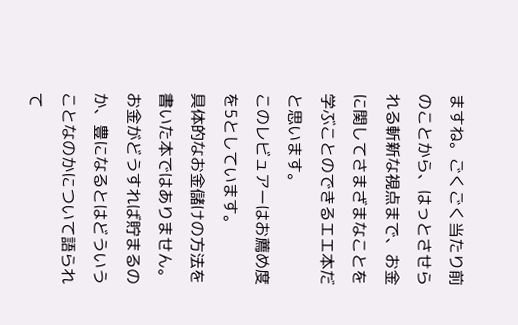ますね。ごくごく当たり前のことから、はっとさせられる斬新な視点まで、お金に関してさまざまなことを学ぶことのできるエエ本だと思います。
このレビュアーはお薦め度を5としています。
具体的なお金儲けの方法を書いた本ではありません。お金がどうすれば貯まるのか、豊になるとはどういうことなのかについて語られて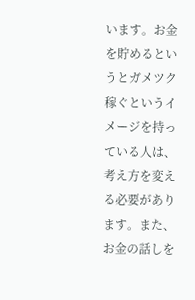います。お金を貯めるというとガメツク稼ぐというイメージを持っている人は、考え方を変える必要があります。また、お金の話しを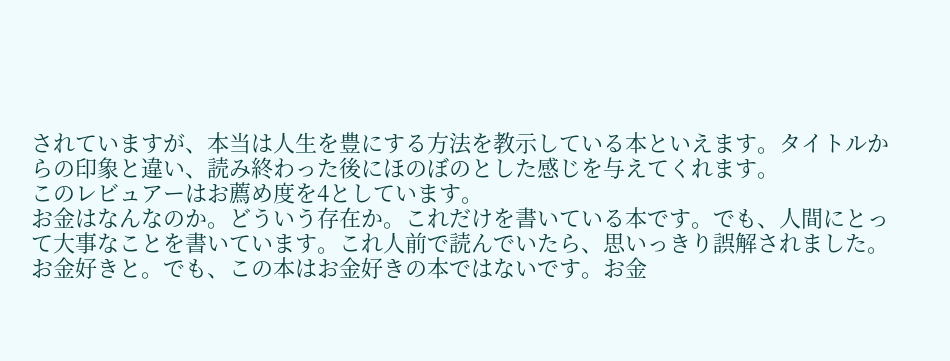されていますが、本当は人生を豊にする方法を教示している本といえます。タイトルからの印象と違い、読み終わった後にほのぼのとした感じを与えてくれます。
このレビュアーはお薦め度を4としています。
お金はなんなのか。どういう存在か。これだけを書いている本です。でも、人間にとって大事なことを書いています。これ人前で読んでいたら、思いっきり誤解されました。お金好きと。でも、この本はお金好きの本ではないです。お金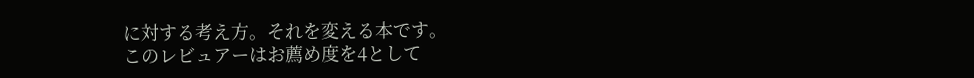に対する考え方。それを変える本です。
このレビュアーはお薦め度を4として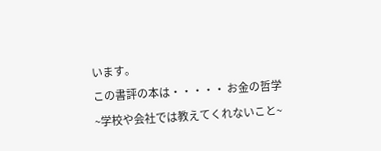います。
この書評の本は・・・・・ お金の哲学~学校や会社では教えてくれないこと~